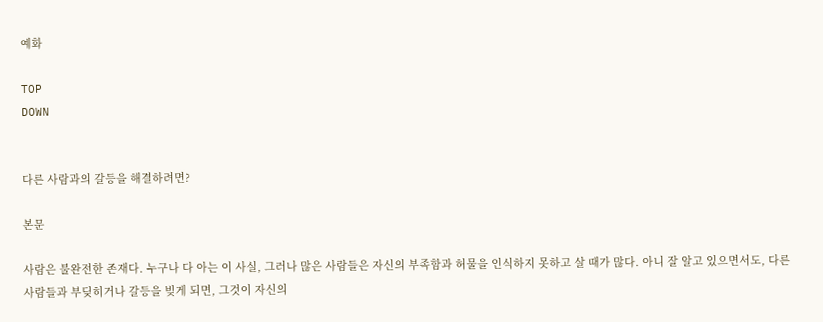예화

TOP
DOWN


다른 사람과의 갈등을 해결하려면?

본문

사람은 불완전한 존재다. 누구나 다 아는 이 사실, 그러나 많은 사람들은 자신의 부족함과 허물을 인식하지 못하고 살 때가 많다. 아니 잘 알고 있으면서도, 다른 사람들과 부딪히거나 갈등을 빚게 되면, 그것이 자신의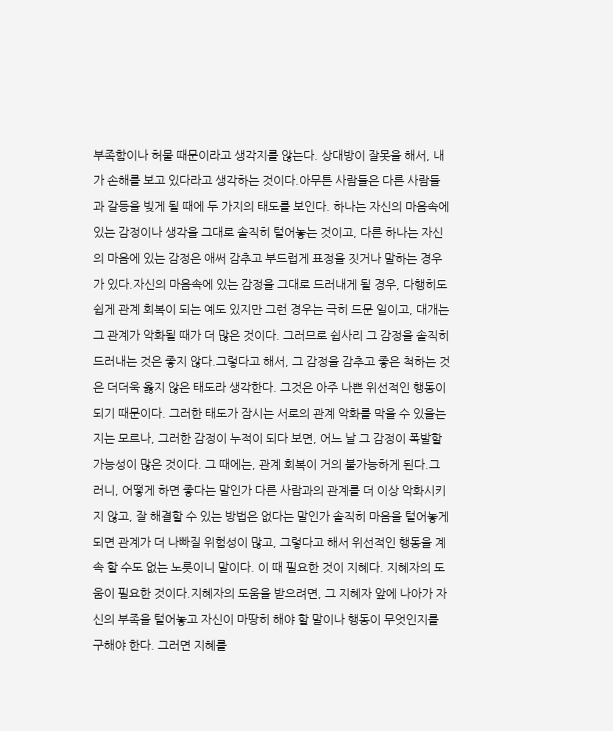부족함이나 허물 때문이라고 생각지를 않는다. 상대방이 잘못을 해서, 내가 손해를 보고 있다라고 생각하는 것이다.아무튼 사람들은 다른 사람들과 갈등을 빚게 될 때에 두 가지의 태도를 보인다. 하나는 자신의 마음속에 있는 감정이나 생각을 그대로 솔직히 털어놓는 것이고, 다른 하나는 자신의 마음에 있는 감정은 애써 감추고 부드럽게 표정을 짓거나 말하는 경우가 있다.자신의 마음속에 있는 감정을 그대로 드러내게 될 경우, 다행히도 쉽게 관계 회복이 되는 예도 있지만 그런 경우는 극히 드문 일이고, 대개는 그 관계가 악화될 때가 더 많은 것이다. 그러므로 쉽사리 그 감정을 솔직히 드러내는 것은 좋지 않다.그렇다고 해서, 그 감정을 감추고 좋은 척하는 것은 더더욱 옳지 않은 태도라 생각한다. 그것은 아주 나쁜 위선적인 행동이 되기 때문이다. 그러한 태도가 잠시는 서로의 관계 악화를 막을 수 있을는지는 모르나, 그러한 감정이 누적이 되다 보면, 어느 날 그 감정이 폭발할 가능성이 많은 것이다. 그 때에는, 관계 회복이 거의 불가능하게 된다.그러니, 어떻게 하면 좋다는 말인가 다른 사람과의 관계를 더 이상 악화시키지 않고, 잘 해결할 수 있는 방법은 없다는 말인가 솔직히 마음을 털어놓게 되면 관계가 더 나빠질 위험성이 많고, 그렇다고 해서 위선적인 행동을 계속 할 수도 없는 노릇이니 말이다. 이 때 필요한 것이 지혜다. 지혜자의 도움이 필요한 것이다.지혜자의 도움을 받으려면, 그 지혜자 앞에 나아가 자신의 부족을 털어놓고 자신이 마땅히 해야 할 말이나 행동이 무엇인지를 구해야 한다. 그러면 지혜를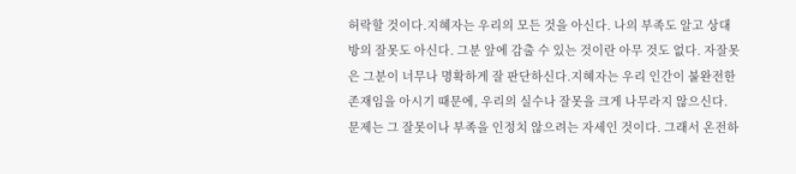허락할 것이다.지혜자는 우리의 모든 것을 아신다. 나의 부족도 알고 상대방의 잘못도 아신다. 그분 앞에 감출 수 있는 것이란 아무 것도 없다. 자잘못은 그분이 너무나 명확하게 잘 판단하신다.지혜자는 우리 인간이 불완전한 존재임을 아시기 때문에, 우리의 실수나 잘못을 크게 나무라지 않으신다. 문제는 그 잘못이나 부족을 인정치 않으려는 자세인 것이다. 그래서 온전하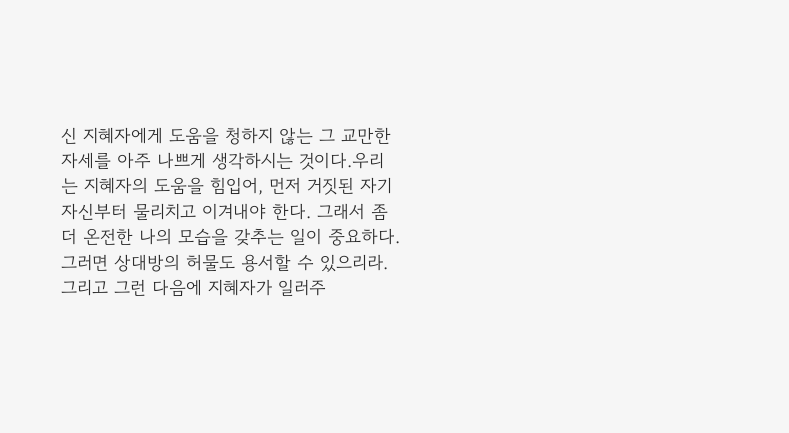신 지혜자에게 도움을 청하지 않는 그 교만한 자세를 아주 나쁘게 생각하시는 것이다.우리는 지혜자의 도움을 힘입어, 먼저 거짓된 자기 자신부터 물리치고 이겨내야 한다. 그래서 좀더 온전한 나의 모습을 갖추는 일이 중요하다. 그러면 상대방의 허물도 용서할 수 있으리라. 그리고 그런 다음에 지혜자가 일러주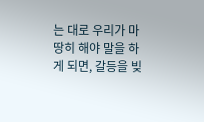는 대로 우리가 마땅히 해야 말을 하게 되면, 갈등을 빚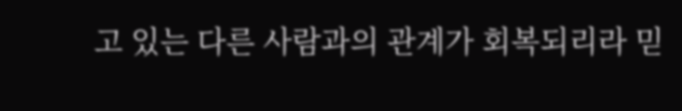고 있는 다른 사람과의 관계가 회복되리라 믿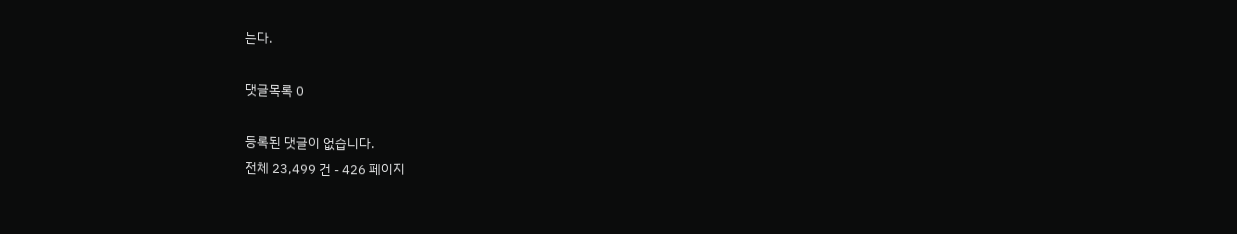는다.

댓글목록 0

등록된 댓글이 없습니다.
전체 23,499 건 - 426 페이지